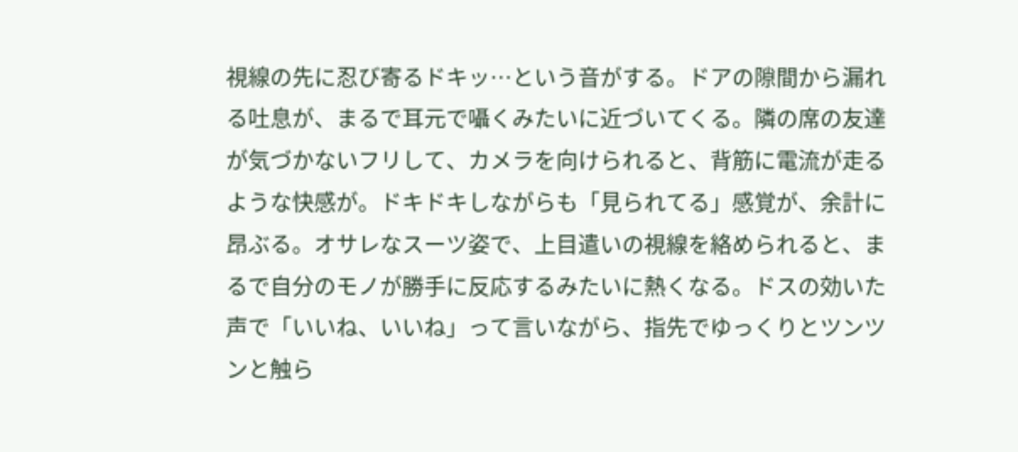視線の先に忍び寄るドキッ…という音がする。ドアの隙間から漏れる吐息が、まるで耳元で囁くみたいに近づいてくる。隣の席の友達が気づかないフリして、カメラを向けられると、背筋に電流が走るような快感が。ドキドキしながらも「見られてる」感覚が、余計に昂ぶる。オサレなスーツ姿で、上目遣いの視線を絡められると、まるで自分のモノが勝手に反応するみたいに熱くなる。ドスの効いた声で「いいね、いいね」って言いながら、指先でゆっくりとツンツンと触ら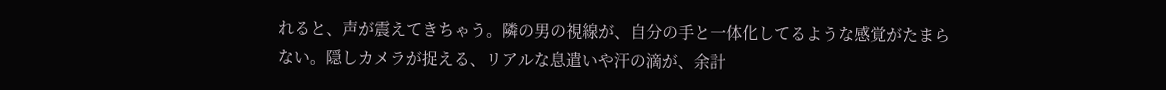れると、声が震えてきちゃう。隣の男の視線が、自分の手と一体化してるような感覚がたまらない。隠しカメラが捉える、リアルな息遣いや汗の滴が、余計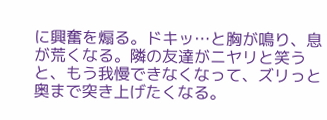に興奮を煽る。ドキッ…と胸が鳴り、息が荒くなる。隣の友達がニヤリと笑うと、もう我慢できなくなって、ズリっと奥まで突き上げたくなる。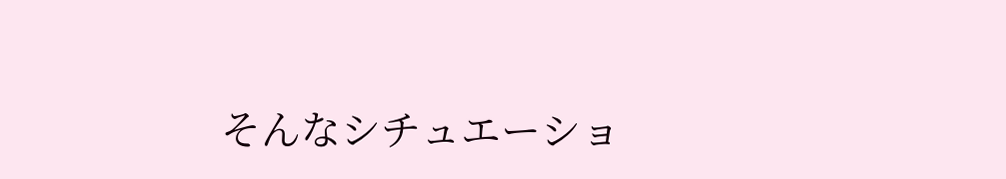そんなシチュエーショ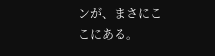ンが、まさにここにある。